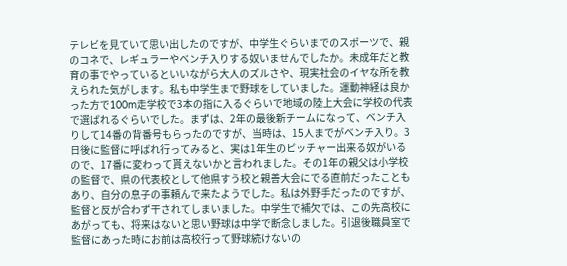テレビを見ていて思い出したのですが、中学生ぐらいまでのスポーツで、親のコネで、レギュラーやベンチ入りする奴いませんでしたか。未成年だと教育の事でやっているといいながら大人のズルさや、現実社会のイヤな所を教えられた気がします。私も中学生まで野球をしていました。運動神経は良かった方で100m走学校で3本の指に入るぐらいで地域の陸上大会に学校の代表で選ばれるぐらいでした。まずは、2年の最後新チームになって、ベンチ入りして14番の背番号もらったのですが、当時は、15人までがベンチ入り。3日後に監督に呼ばれ行ってみると、実は1年生のピッチャー出来る奴がいるので、17番に変わって貰えないかと言われました。その1年の親父は小学校の監督で、県の代表校として他県すう校と親善大会にでる直前だったこともあり、自分の息子の事頼んで来たようでした。私は外野手だったのですが、監督と反が合わず干されてしまいました。中学生で補欠では、この先高校にあがっても、将来はないと思い野球は中学で断念しました。引退後職員室で監督にあった時にお前は高校行って野球続けないの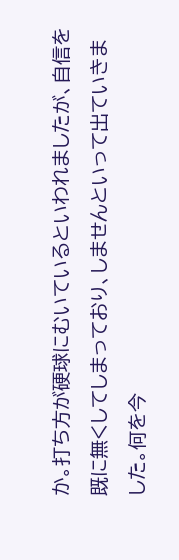か。打ち方が硬球にむいているといわれましたが、自信を既に無くしてしまっており、しませんといって出ていきました。何を今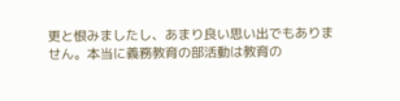更と恨みましたし、あまり良い思い出でもありません。本当に義務教育の部活動は教育の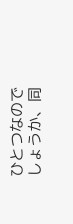ひとつなのでしょうか、同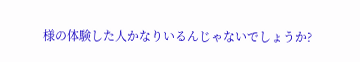様の体験した人かなりいるんじゃないでしょうか?